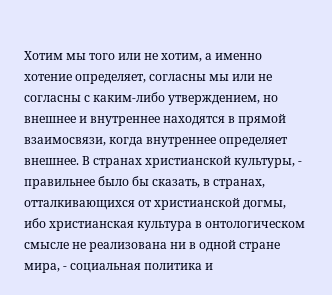Хотим мы того или не хотим, а именно хотение определяет, согласны мы или не согласны с каким-либо утверждением, но внешнее и внутреннее находятся в прямой взаимосвязи, когда внутреннее определяет внешнее. В странах христианской культуры, - правильнее было бы сказать, в странах, отталкивающихся от христианской догмы, ибо христианская культура в онтологическом смысле не реализована ни в одной стране мира, - социальная политика и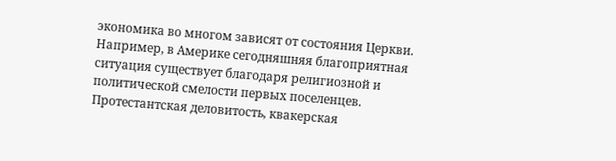экономика во многом зависят от состояния Церкви. Например, в Америке сегодняшняя благоприятная ситуация существует благодаря религиозной и политической смелости первых поселенцев. Протестантская деловитость, квакерская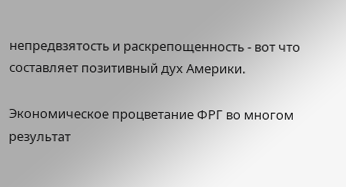непредвзятость и раскрепощенность - вот что составляет позитивный дух Америки.

Экономическое процветание ФРГ во многом результат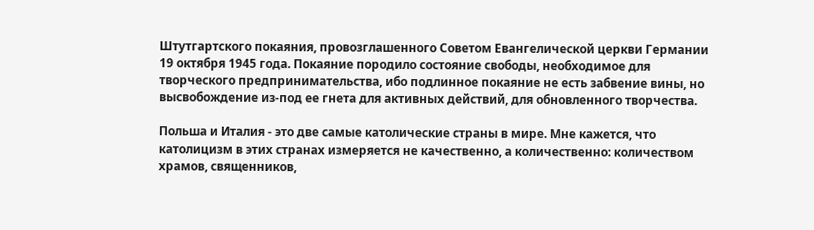Штутгартского покаяния, провозглашенного Советом Евангелической церкви Германии 19 октября 1945 года. Покаяние породило состояние свободы, необходимое для творческого предпринимательства, ибо подлинное покаяние не есть забвение вины, но высвобождение из-под ее гнета для активных действий, для обновленного творчества.

Польша и Италия - это две самые католические страны в мире. Мне кажется, что католицизм в этих странах измеряется не качественно, а количественно: количеством храмов, священников,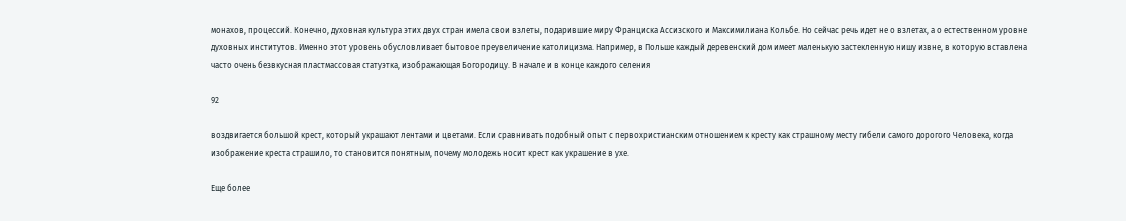монахов, процессий. Конечно, духовная культура этих двух стран имела свои взлеты, подарившие миру Франциска Ассизского и Максимилиана Кольбе. Но сейчас речь идет не о взлетах, а о естественном уровне духовных институтов. Именно этот уровень обусловливает бытовое преувеличение католицизма. Например, в Польше каждый деревенский дом имеет маленькую застекленную нишу извне, в которую вставлена часто очень безвкусная пластмассовая статуэтка, изображающая Богородицу. В начале и в конце каждого селения

92

воздвигается большой крест, который украшают лентами и цветами. Если сравнивать подобный опыт с первохристианским отношением к кресту как страшному месту гибели самого дорогого Человека, когда изображение креста страшило, то становится понятным, почему молодежь носит крест как украшение в ухе.

Еще более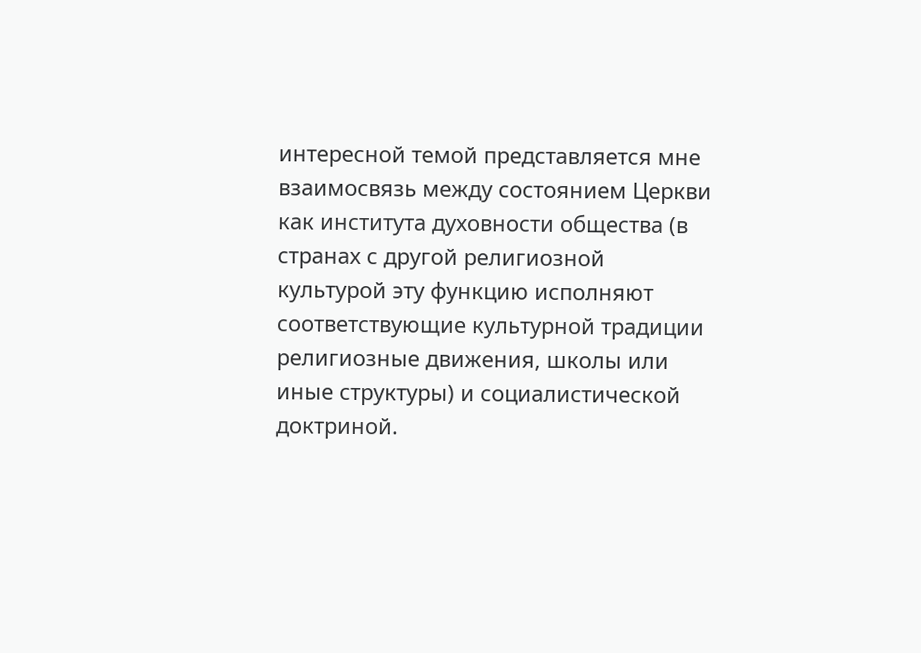интересной темой представляется мне взаимосвязь между состоянием Церкви как института духовности общества (в странах с другой религиозной культурой эту функцию исполняют соответствующие культурной традиции религиозные движения, школы или иные структуры) и социалистической доктриной.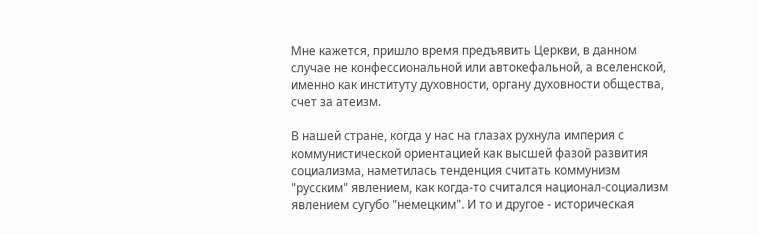Мне кажется, пришло время предъявить Церкви, в данном случае не конфессиональной или автокефальной, а вселенской, именно как институту духовности, органу духовности общества, счет за атеизм.

В нашей стране, когда у нас на глазах рухнула империя с коммунистической ориентацией как высшей фазой развития социализма, наметилась тенденция считать коммунизм "русским" явлением, как когда-то считался национал-социализм явлением сугубо "немецким". И то и другое - историческая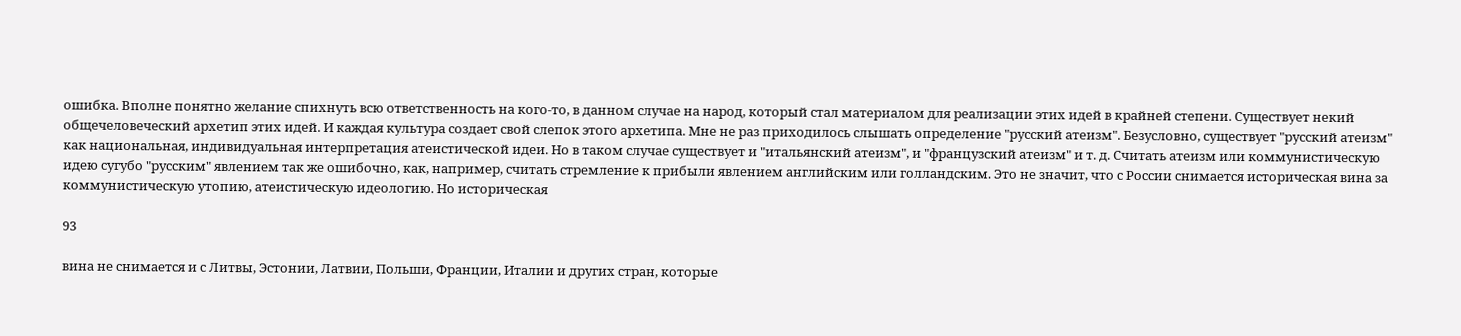ошибка. Вполне понятно желание спихнуть всю ответственность на кого-то, в данном случае на народ, который стал материалом для реализации этих идей в крайней степени. Существует некий общечеловеческий архетип этих идей. И каждая культура создает свой слепок этого архетипа. Мне не раз приходилось слышать определение "русский атеизм". Безусловно, существует "русский атеизм" как национальная, индивидуальная интерпретация атеистической идеи. Но в таком случае существует и "итальянский атеизм", и "французский атеизм" и т. д. Считать атеизм или коммунистическую идею сугубо "русским" явлением так же ошибочно, как, например, считать стремление к прибыли явлением английским или голландским. Это не значит, что с России снимается историческая вина за коммунистическую утопию, атеистическую идеологию. Но историческая

93

вина не снимается и с Литвы, Эстонии, Латвии, Польши, Франции, Италии и других стран, которые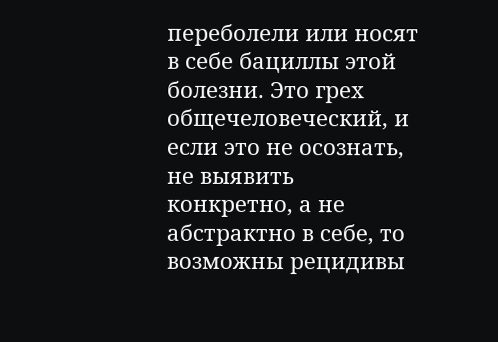переболели или носят в себе бациллы этой болезни. Это грех общечеловеческий, и если это не осознать, не выявить конкретно, а не абстрактно в себе, то возможны рецидивы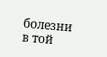болезни в той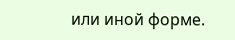или иной форме.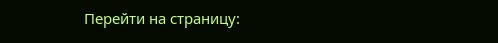Перейти на страницу: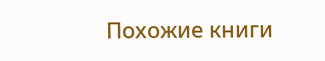Похожие книги